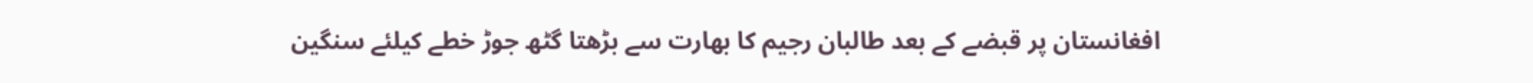افغانستان پر قبضے کے بعد طالبان رجیم کا بھارت سے بڑھتا گٹھ جوڑ خطے کیلئے سنگین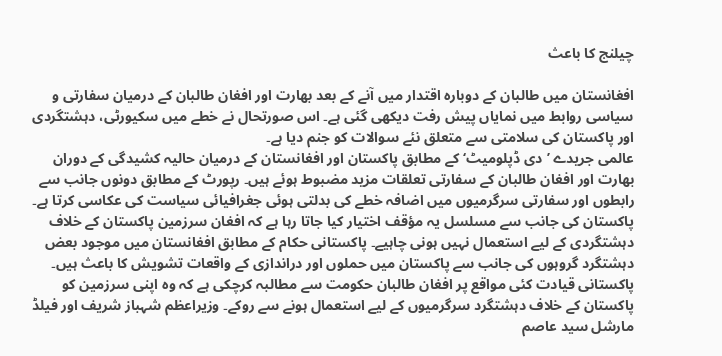چیلنج کا باعث

افغانستان میں طالبان کے دوبارہ اقتدار میں آنے کے بعد بھارت اور افغان طالبان کے درمیان سفارتی و سیاسی روابط میں نمایاں پیش رفت دیکھی گئی ہے۔ اس صورتحال نے خطے میں سکیورٹی، دہشتگردی اور پاکستان کی سلامتی سے متعلق نئے سوالات کو جنم دیا ہے۔
عالمی جریدے ’دی ڈپلومیٹ‘ کے مطابق پاکستان اور افغانستان کے درمیان حالیہ کشیدگی کے دوران بھارت اور افغان طالبان کے سفارتی تعلقات مزید مضبوط ہوئے ہیں۔ رپورٹ کے مطابق دونوں جانب سے رابطوں اور سفارتی سرگرمیوں میں اضافہ خطے کی بدلتی ہوئی جغرافیائی سیاست کی عکاسی کرتا ہے۔
پاکستان کی جانب سے مسلسل یہ مؤقف اختیار کیا جاتا رہا ہے کہ افغان سرزمین پاکستان کے خلاف دہشتگردی کے لیے استعمال نہیں ہونی چاہیے۔ پاکستانی حکام کے مطابق افغانستان میں موجود بعض دہشتگرد گروہوں کی جانب سے پاکستان میں حملوں اور دراندازی کے واقعات تشویش کا باعث ہیں۔
پاکستانی قیادت کئی مواقع پر افغان طالبان حکومت سے مطالبہ کرچکی ہے کہ وہ اپنی سرزمین کو پاکستان کے خلاف دہشتگرد سرگرمیوں کے لیے استعمال ہونے سے روکے۔ وزیراعظم شہباز شریف اور فیلڈ مارشل سید عاصم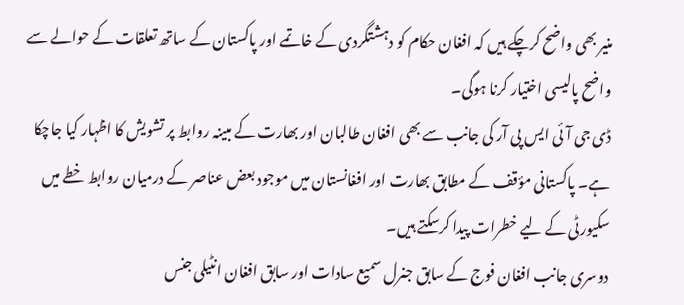منیر بھی واضح کرچکے ہیں کہ افغان حکام کو دہشتگردی کے خاتمے اور پاکستان کے ساتھ تعلقات کے حوالے سے واضح پالیسی اختیار کرنا ہوگی۔
ڈی جی آئی ایس پی آر کی جانب سے بھی افغان طالبان اور بھارت کے مبینہ روابط پر تشویش کا اظہار کیا جاچکا ہے۔ پاکستانی مؤقف کے مطابق بھارت اور افغانستان میں موجود بعض عناصر کے درمیان روابط خطے میں سکیورٹی کے لیے خطرات پیدا کرسکتے ہیں۔
دوسری جانب افغان فوج کے سابق جنرل سمیع سادات اور سابق افغان انٹیلی جنس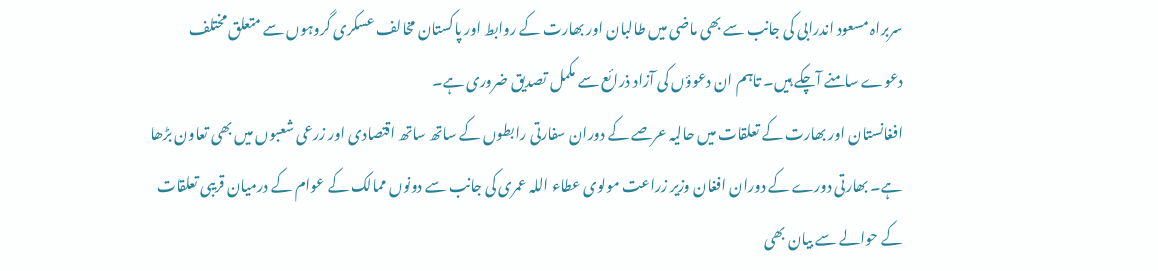سربراہ مسعود اندرابی کی جانب سے بھی ماضی میں طالبان اور بھارت کے روابط اور پاکستان مخالف عسکری گروہوں سے متعلق مختلف دعوے سامنے آچکے ہیں۔ تاہم ان دعوؤں کی آزاد ذرائع سے مکمل تصدیق ضروری ہے۔
افغانستان اور بھارت کے تعلقات میں حالیہ عرصے کے دوران سفارتی رابطوں کے ساتھ ساتھ اقتصادی اور زرعی شعبوں میں بھی تعاون بڑھا ہے۔ بھارتی دورے کے دوران افغان وزیر زراعت مولوی عطاء اللہ عمری کی جانب سے دونوں ممالک کے عوام کے درمیان قریبی تعلقات کے حوالے سے بیان بھی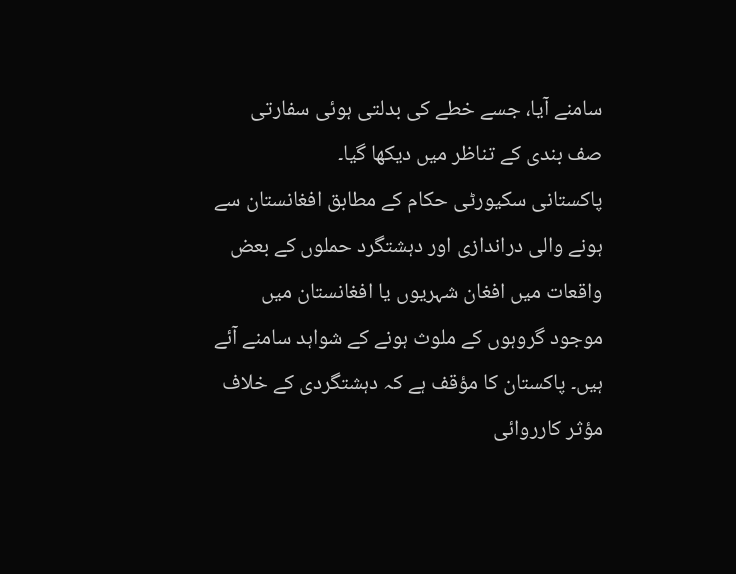سامنے آیا، جسے خطے کی بدلتی ہوئی سفارتی صف بندی کے تناظر میں دیکھا گیا۔
پاکستانی سکیورٹی حکام کے مطابق افغانستان سے ہونے والی دراندازی اور دہشتگرد حملوں کے بعض واقعات میں افغان شہریوں یا افغانستان میں موجود گروہوں کے ملوث ہونے کے شواہد سامنے آئے ہیں۔ پاکستان کا مؤقف ہے کہ دہشتگردی کے خلاف مؤثر کارروائی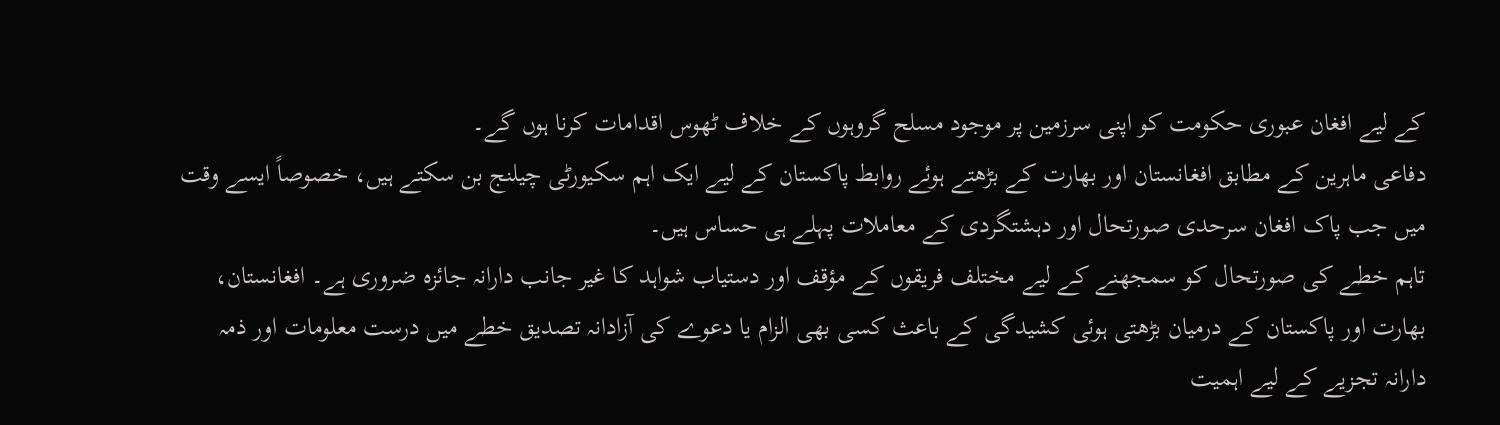کے لیے افغان عبوری حکومت کو اپنی سرزمین پر موجود مسلح گروہوں کے خلاف ٹھوس اقدامات کرنا ہوں گے۔
دفاعی ماہرین کے مطابق افغانستان اور بھارت کے بڑھتے ہوئے روابط پاکستان کے لیے ایک اہم سکیورٹی چیلنج بن سکتے ہیں، خصوصاً ایسے وقت میں جب پاک افغان سرحدی صورتحال اور دہشتگردی کے معاملات پہلے ہی حساس ہیں۔
تاہم خطے کی صورتحال کو سمجھنے کے لیے مختلف فریقوں کے مؤقف اور دستیاب شواہد کا غیر جانب دارانہ جائزہ ضروری ہے۔ افغانستان، بھارت اور پاکستان کے درمیان بڑھتی ہوئی کشیدگی کے باعث کسی بھی الزام یا دعوے کی آزادانہ تصدیق خطے میں درست معلومات اور ذمہ دارانہ تجزیے کے لیے اہمیت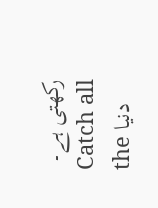رکھتی ہے۔
Catch all the دنیا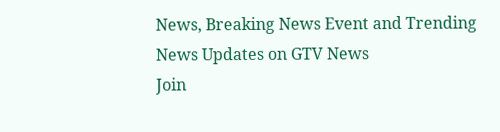News, Breaking News Event and Trending News Updates on GTV News
Join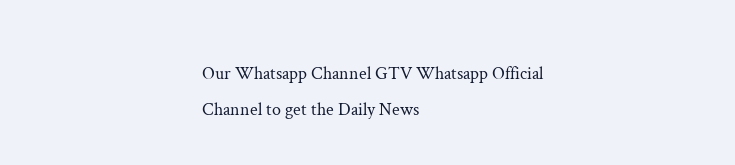Our Whatsapp Channel GTV Whatsapp Official Channel to get the Daily News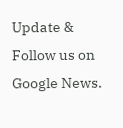Update & Follow us on Google News.